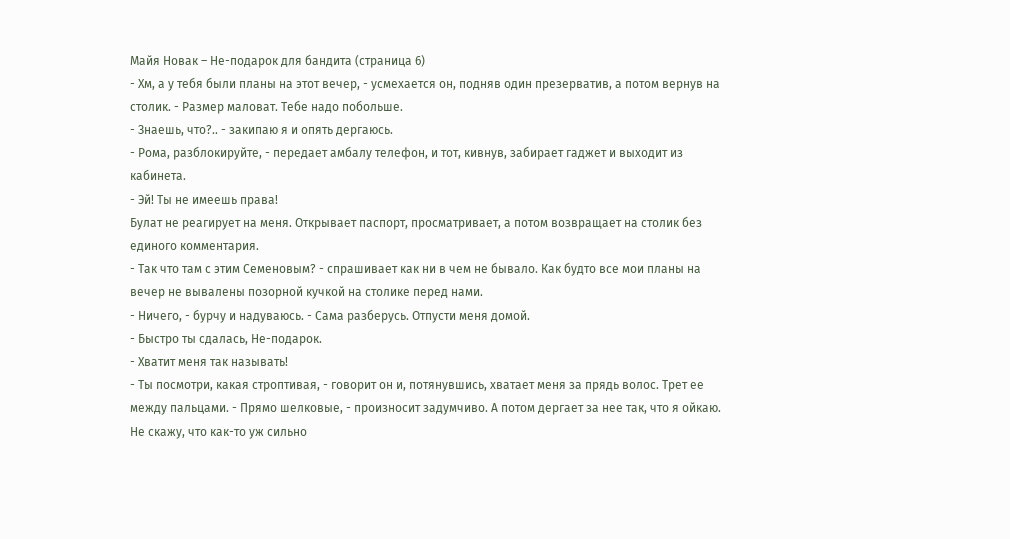Майя Новак – Не-подарок для бандита (страница 6)
- Хм, а у тебя были планы на этот вечер, - усмехается он, подняв один презерватив, а потом вернув на столик. - Размер маловат. Тебе надо побольше.
- Знаешь, что?.. - закипаю я и опять дергаюсь.
- Рома, разблокируйте, - передает амбалу телефон, и тот, кивнув, забирает гаджет и выходит из кабинета.
- Эй! Ты не имеешь права!
Булат не реагирует на меня. Открывает паспорт, просматривает, а потом возвращает на столик без единого комментария.
- Так что там с этим Семеновым? - спрашивает как ни в чем не бывало. Как будто все мои планы на вечер не вывалены позорной кучкой на столике перед нами.
- Ничего, - бурчу и надуваюсь. - Сама разберусь. Отпусти меня домой.
- Быстро ты сдалась, Не-подарок.
- Хватит меня так называть!
- Ты посмотри, какая строптивая, - говорит он и, потянувшись, хватает меня за прядь волос. Трет ее между пальцами. - Прямо шелковые, - произносит задумчиво. А потом дергает за нее так, что я ойкаю. Не скажу, что как-то уж сильно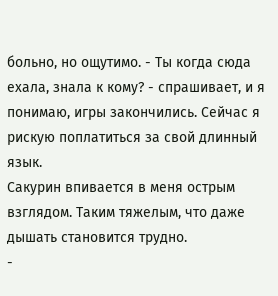больно, но ощутимо. - Ты когда сюда ехала, знала к кому? - спрашивает, и я понимаю, игры закончились. Сейчас я рискую поплатиться за свой длинный язык.
Сакурин впивается в меня острым взглядом. Таким тяжелым, что даже дышать становится трудно.
-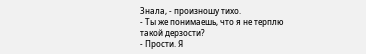Знала, - произношу тихо.
- Ты же понимаешь, что я не терплю такой дерзости?
- Прости. Я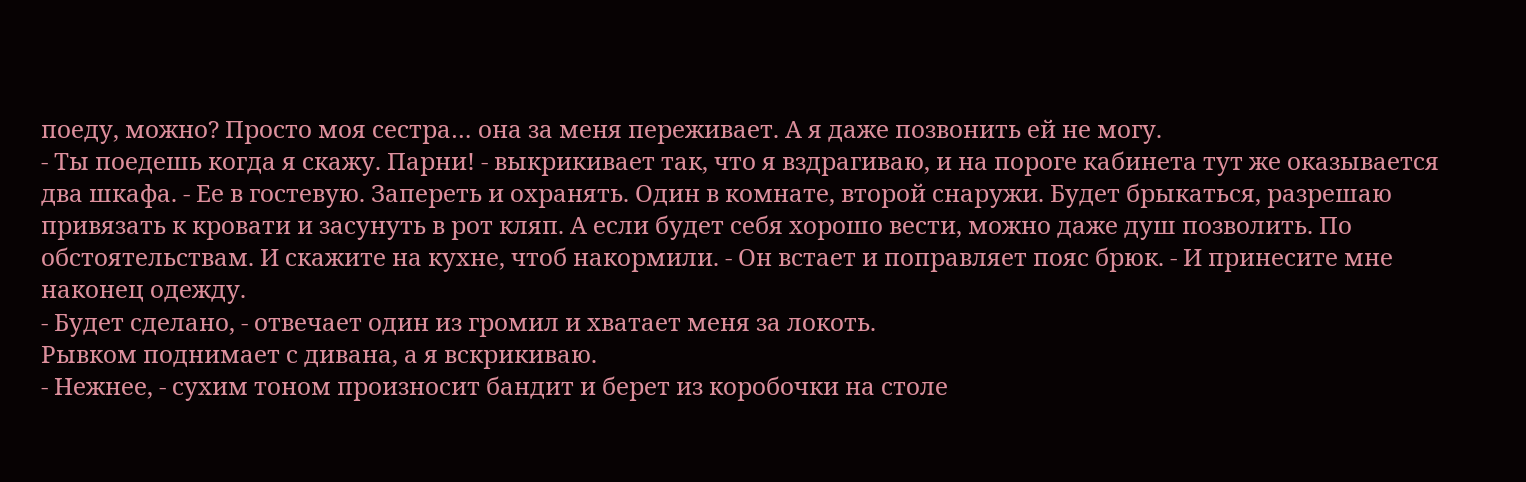поеду, можно? Просто моя сестра… она за меня переживает. А я даже позвонить ей не могу.
- Ты поедешь когда я скажу. Парни! - выкрикивает так, что я вздрагиваю, и на пороге кабинета тут же оказывается два шкафа. - Ее в гостевую. Запереть и охранять. Один в комнате, второй снаружи. Будет брыкаться, разрешаю привязать к кровати и засунуть в рот кляп. А если будет себя хорошо вести, можно даже душ позволить. По обстоятельствам. И скажите на кухне, чтоб накормили. - Он встает и поправляет пояс брюк. - И принесите мне наконец одежду.
- Будет сделано, - отвечает один из громил и хватает меня за локоть.
Рывком поднимает с дивана, а я вскрикиваю.
- Нежнее, - сухим тоном произносит бандит и берет из коробочки на столе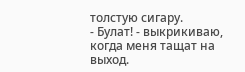толстую сигару.
- Булат! - выкрикиваю, когда меня тащат на выход.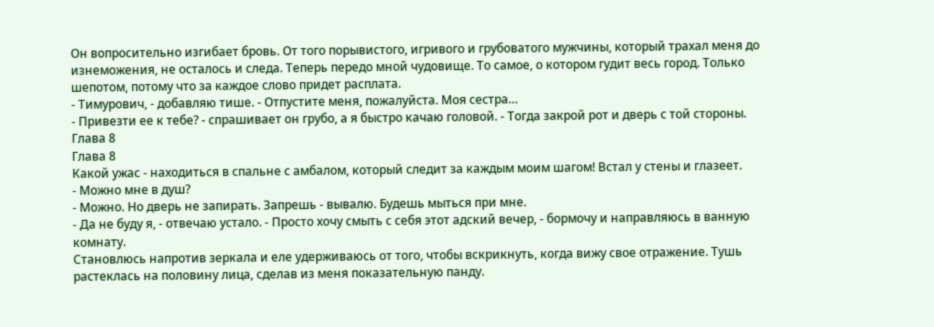Он вопросительно изгибает бровь. От того порывистого, игривого и грубоватого мужчины, который трахал меня до изнеможения, не осталось и следа. Теперь передо мной чудовище. То самое, о котором гудит весь город. Только шепотом, потому что за каждое слово придет расплата.
- Тимурович, - добавляю тише. - Отпустите меня, пожалуйста. Моя сестра…
- Привезти ее к тебе? - спрашивает он грубо, а я быстро качаю головой. - Тогда закрой рот и дверь с той стороны.
Глава 8
Глава 8
Какой ужас - находиться в спальне с амбалом, который следит за каждым моим шагом! Встал у стены и глазеет.
- Можно мне в душ?
- Можно. Но дверь не запирать. Запрешь - вывалю. Будешь мыться при мне.
- Да не буду я, - отвечаю устало. - Просто хочу смыть с себя этот адский вечер, - бормочу и направляюсь в ванную комнату.
Становлюсь напротив зеркала и еле удерживаюсь от того, чтобы вскрикнуть, когда вижу свое отражение. Тушь растеклась на половину лица, сделав из меня показательную панду.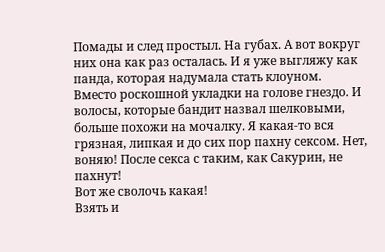Помады и след простыл. На губах. А вот вокруг них она как раз осталась. И я уже выгляжу как панда, которая надумала стать клоуном.
Вместо роскошной укладки на голове гнездо. И волосы, которые бандит назвал шелковыми, больше похожи на мочалку. Я какая-то вся грязная, липкая и до сих пор пахну сексом. Нет, воняю! После секса с таким, как Сакурин, не пахнут!
Вот же сволочь какая!
Взять и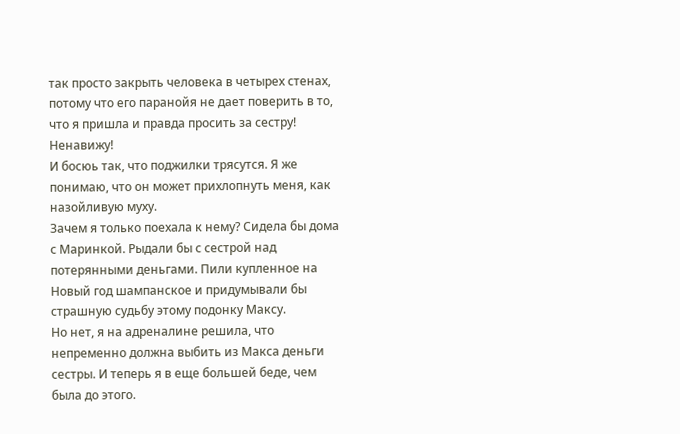так просто закрыть человека в четырех стенах, потому что его паранойя не дает поверить в то, что я пришла и правда просить за сестру!
Ненавижу!
И босюь так, что поджилки трясутся. Я же понимаю, что он может прихлопнуть меня, как назойливую муху.
Зачем я только поехала к нему? Сидела бы дома с Маринкой. Рыдали бы с сестрой над потерянными деньгами. Пили купленное на Новый год шампанское и придумывали бы страшную судьбу этому подонку Максу.
Но нет, я на адреналине решила, что непременно должна выбить из Макса деньги сестры. И теперь я в еще большей беде, чем была до этого.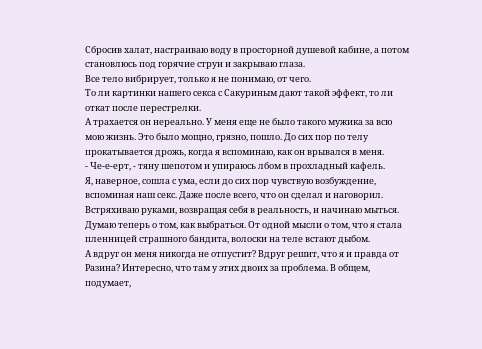Сбросив халат, настраиваю воду в просторной душевой кабине, а потом становлюсь под горячие струи и закрываю глаза.
Все тело вибрирует, только я не понимаю, от чего.
То ли картинки нашего секса с Сакуриным дают такой эффект, то ли откат после перестрелки.
А трахается он нереально. У меня еще не было такого мужика за всю мою жизнь. Это было мощно, грязно, пошло. До сих пор по телу прокатывается дрожь, когда я вспоминаю, как он врывался в меня.
- Че-е-ерт, - тяну шепотом и упираюсь лбом в прохладный кафель.
Я, наверное, сошла с ума, если до сих пор чувствую возбуждение, вспоминая наш секс. Даже после всего, что он сделал и наговорил.
Встряхиваю руками, возвращая себя в реальность, и начинаю мыться.
Думаю теперь о том, как выбраться. От одной мысли о том, что я стала пленницей страшного бандита, волоски на теле встают дыбом.
А вдруг он меня никогда не отпустит? Вдруг решит, что я и правда от Разина? Интересно, что там у этих двоих за проблема. В общем, подумает,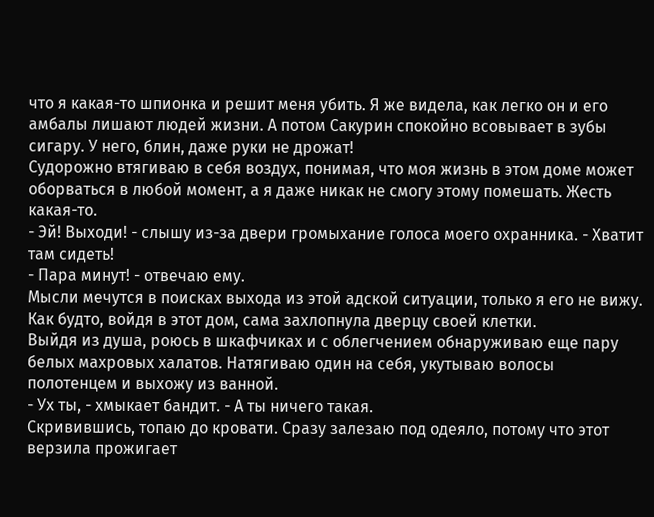что я какая-то шпионка и решит меня убить. Я же видела, как легко он и его амбалы лишают людей жизни. А потом Сакурин спокойно всовывает в зубы сигару. У него, блин, даже руки не дрожат!
Судорожно втягиваю в себя воздух, понимая, что моя жизнь в этом доме может оборваться в любой момент, а я даже никак не смогу этому помешать. Жесть какая-то.
- Эй! Выходи! - слышу из-за двери громыхание голоса моего охранника. - Хватит там сидеть!
- Пара минут! - отвечаю ему.
Мысли мечутся в поисках выхода из этой адской ситуации, только я его не вижу.
Как будто, войдя в этот дом, сама захлопнула дверцу своей клетки.
Выйдя из душа, роюсь в шкафчиках и с облегчением обнаруживаю еще пару белых махровых халатов. Натягиваю один на себя, укутываю волосы полотенцем и выхожу из ванной.
- Ух ты, - хмыкает бандит. - А ты ничего такая.
Скривившись, топаю до кровати. Сразу залезаю под одеяло, потому что этот верзила прожигает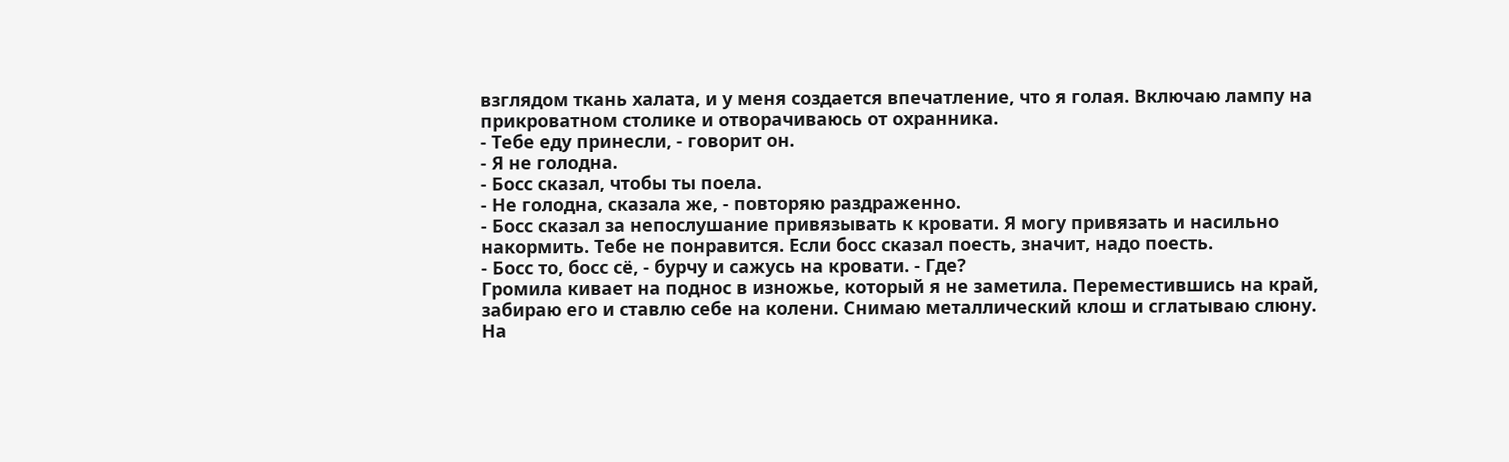взглядом ткань халата, и у меня создается впечатление, что я голая. Включаю лампу на прикроватном столике и отворачиваюсь от охранника.
- Тебе еду принесли, - говорит он.
- Я не голодна.
- Босс сказал, чтобы ты поела.
- Не голодна, сказала же, - повторяю раздраженно.
- Босс сказал за непослушание привязывать к кровати. Я могу привязать и насильно накормить. Тебе не понравится. Если босс сказал поесть, значит, надо поесть.
- Босс то, босс сё, - бурчу и сажусь на кровати. - Где?
Громила кивает на поднос в изножье, который я не заметила. Переместившись на край, забираю его и ставлю себе на колени. Снимаю металлический клош и сглатываю слюну. На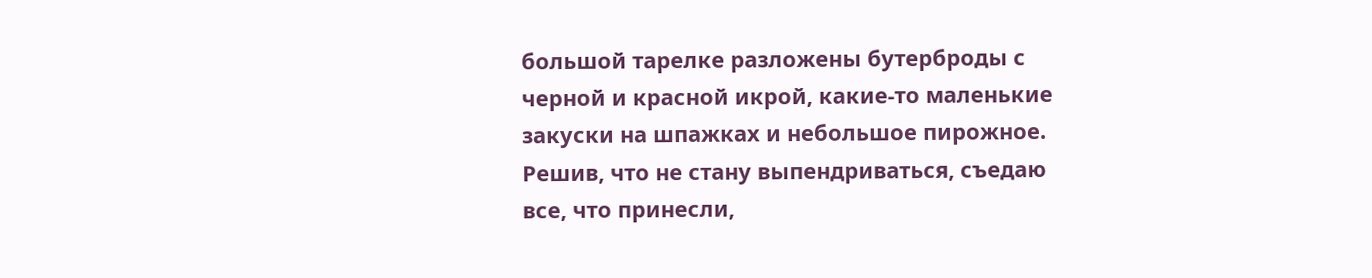большой тарелке разложены бутерброды с черной и красной икрой, какие-то маленькие закуски на шпажках и небольшое пирожное.
Решив, что не стану выпендриваться, съедаю все, что принесли,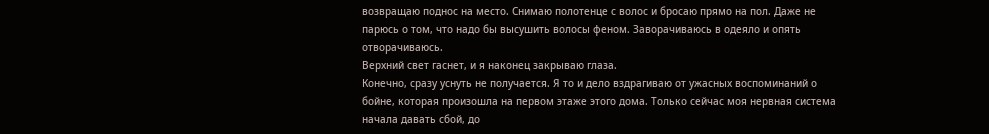возвращаю поднос на место. Снимаю полотенце с волос и бросаю прямо на пол. Даже не парюсь о том, что надо бы высушить волосы феном. Заворачиваюсь в одеяло и опять отворачиваюсь.
Верхний свет гаснет, и я наконец закрываю глаза.
Конечно, сразу уснуть не получается. Я то и дело вздрагиваю от ужасных воспоминаний о бойне, которая произошла на первом этаже этого дома. Только сейчас моя нервная система начала давать сбой, до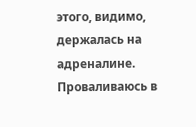этого, видимо, держалась на адреналине.
Проваливаюсь в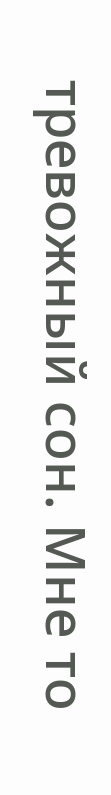тревожный сон. Мне то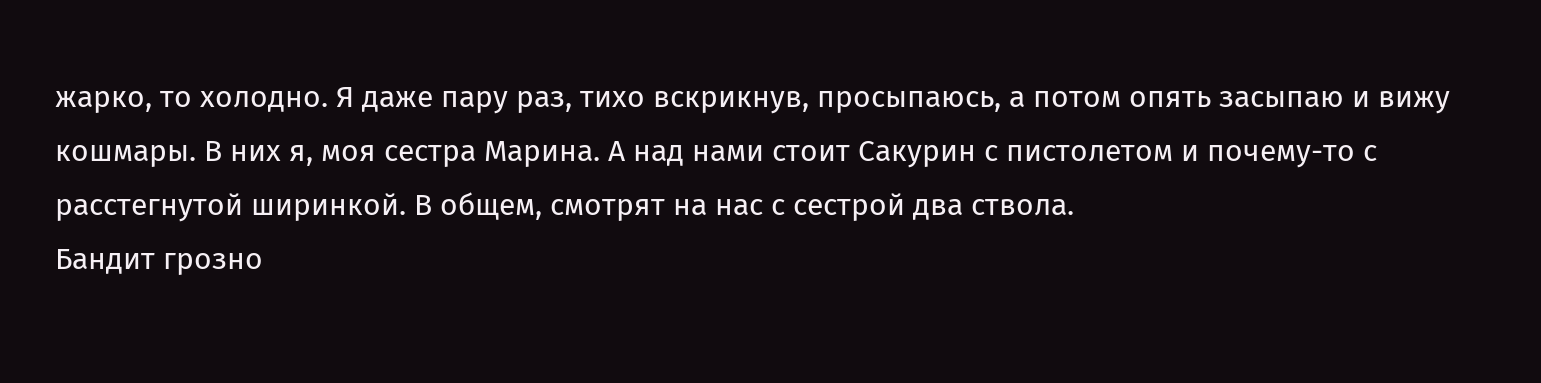жарко, то холодно. Я даже пару раз, тихо вскрикнув, просыпаюсь, а потом опять засыпаю и вижу кошмары. В них я, моя сестра Марина. А над нами стоит Сакурин с пистолетом и почему-то с расстегнутой ширинкой. В общем, смотрят на нас с сестрой два ствола.
Бандит грозно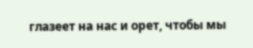глазеет на нас и орет, чтобы мы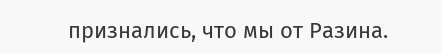признались, что мы от Разина.